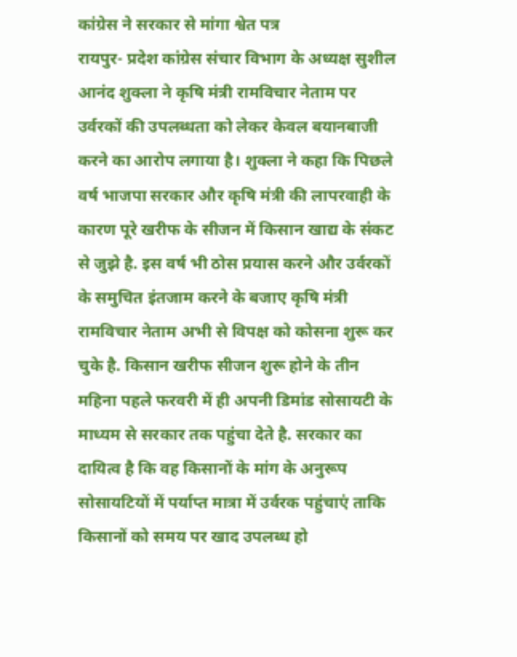कांग्रेस ने सरकार से मांगा श्वेत पत्र
रायपुर- प्रदेश कांग्रेस संचार विभाग के अध्यक्ष सुशील आनंद शुक्ला ने कृषि मंत्री रामविचार नेताम पर उर्वरकों की उपलब्धता को लेकर केवल बयानबाजी करने का आरोप लगाया है। शुक्ला ने कहा कि पिछले वर्ष भाजपा सरकार और कृषि मंत्री की लापरवाही के कारण पूरे खरीफ के सीजन में किसान खाद्य के संकट से जुझे है. इस वर्ष भी ठोस प्रयास करने और उर्वरकों के समुचित इंतजाम करने के बजाए कृषि मंत्री रामविचार नेताम अभी से विपक्ष को कोसना शुरू कर चुके है. किसान खरीफ सीजन शुरू होने के तीन महिना पहले फरवरी में ही अपनी डिमांड सोसायटी के माध्यम से सरकार तक पहुंचा देते है. सरकार का दायित्व है कि वह किसानों के मांग के अनुरूप सोसायटियों में पर्याप्त मात्रा में उर्वरक पहुंचाएं ताकि किसानों को समय पर खाद उपलब्ध हो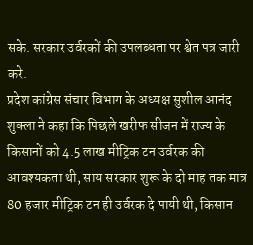सके. सरकार उर्वरकों की उपलब्धता पर श्वेत पत्र जारी करे.
प्रदेश कांग्रेस संचार विभाग के अध्यक्ष सुशील आनंद शुक्ला ने कहा कि पिछले खरीफ सीजन में राज्य के किसानों को 4.5 लाख मीट्रिक टन उर्वरक की आवश्यकता थी, साय सरकार शुरू के दो माह तक मात्र 80 हजार मीट्रिक टन ही उर्वरक दे पायी थी, किसान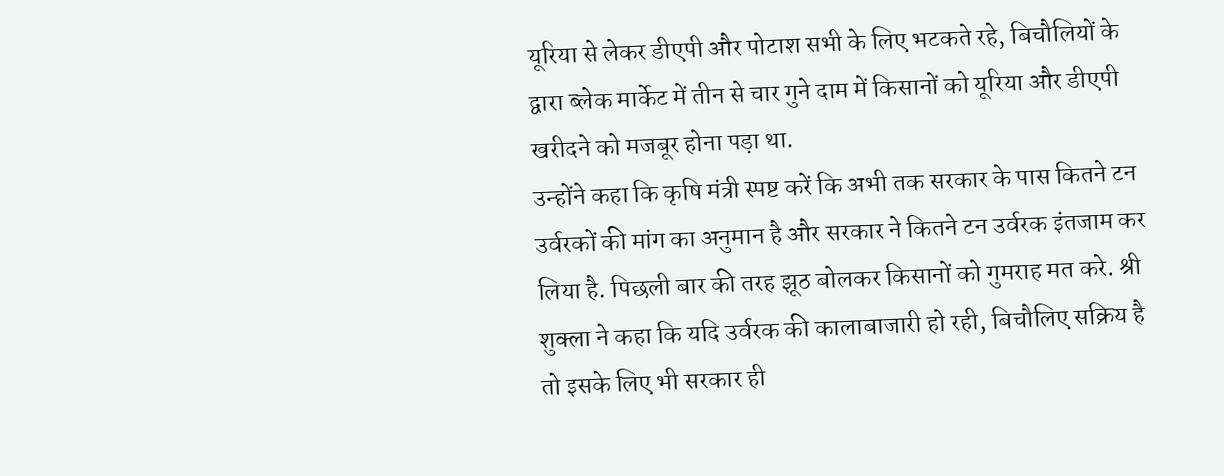यूरिया से लेकर डीएपी और पोटाश सभी के लिए भटकते रहे, बिचौलियों के द्वारा ब्लेक मार्केट में तीन से चार गुने दाम में किसानों को यूरिया और डीएपी खरीदने को मजबूर होना पड़ा था.
उन्होंने कहा कि कृषि मंत्री स्पष्ट करें कि अभी तक सरकार के पास कितने टन उर्वरकों की मांग का अनुमान है और सरकार ने कितने टन उर्वरक इंतजाम कर लिया है. पिछली बार की तरह झूठ बोलकर किसानों को गुमराह मत करे. श्री शुक्ला ने कहा कि यदि उर्वरक की कालाबाजारी हो रही, बिचौलिए सक्रिय है तो इसके लिए भी सरकार ही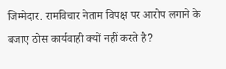जिम्मेदार. रामविचार नेताम विपक्ष पर आरोप लगाने के बजाए ठोस कार्यवाही क्यों नहीं करते है?